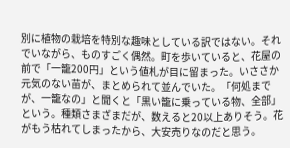別に植物の栽培を特別な趣味としている訳ではない。それでいながら、ものすごく偶然。町を歩いていると、花屋の前で「一籠200円」という値札が目に留まった。いささか元気のない苗が、まとめられて並んでいた。「何処までが、一籠なの」と聞くと「黒い籠に乗っている物、全部」という。種類さまざまだが、数えると20以上ありそう。花がもう枯れてしまったから、大安売りなのだと思う。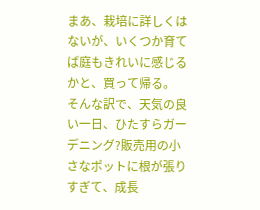まあ、栽培に詳しくはないが、いくつか育てば庭もきれいに感じるかと、買って帰る。
そんな訳で、天気の良い一日、ひたすらガーデニング?販売用の小さなポットに根が張りすぎて、成長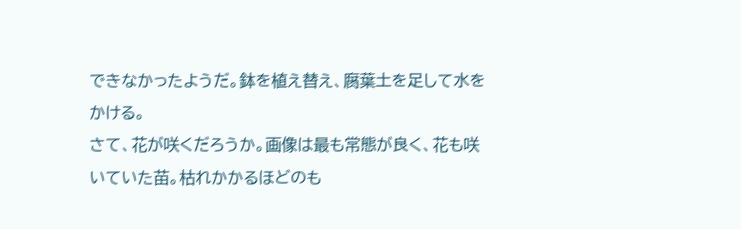できなかったようだ。鉢を植え替え、腐葉土を足して水をかける。
さて、花が咲くだろうか。画像は最も常態が良く、花も咲いていた苗。枯れかかるほどのも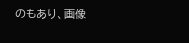のもあり、画像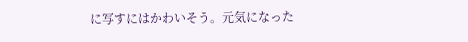に写すにはかわいそう。元気になった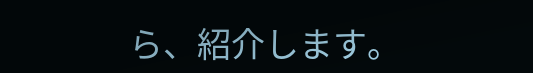ら、紹介します。